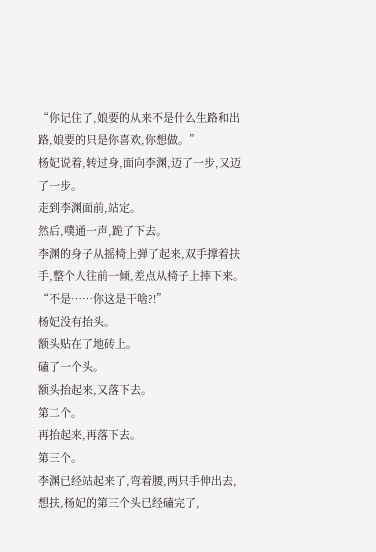“你记住了,娘要的从来不是什么生路和出路,娘要的只是你喜欢,你想做。”
杨妃说着,转过身,面向李渊,迈了一步,又迈了一步。
走到李渊面前,站定。
然后,噗通一声,跪了下去。
李渊的身子从摇椅上弹了起来,双手撑着扶手,整个人往前一倾,差点从椅子上摔下来。
“不是……你这是干啥?!”
杨妃没有抬头。
额头贴在了地砖上。
磕了一个头。
额头抬起来,又落下去。
第二个。
再抬起来,再落下去。
第三个。
李渊已经站起来了,弯着腰,两只手伸出去,想扶,杨妃的第三个头已经磕完了,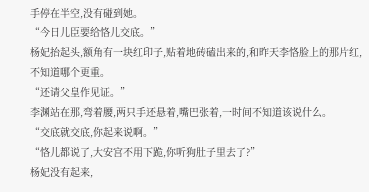手停在半空,没有碰到她。
“今日儿臣要给恪儿交底。”
杨妃抬起头,额角有一块红印子,贴着地砖磕出来的,和昨天李恪脸上的那片红,不知道哪个更重。
“还请父皇作见证。”
李渊站在那,弯着腰,两只手还悬着,嘴巴张着,一时间不知道该说什么。
“交底就交底,你起来说啊。”
“恪儿都说了,大安宫不用下跪,你听狗肚子里去了?”
杨妃没有起来,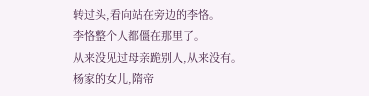转过头,看向站在旁边的李恪。
李恪整个人都僵在那里了。
从来没见过母亲跪别人,从来没有。
杨家的女儿,隋帝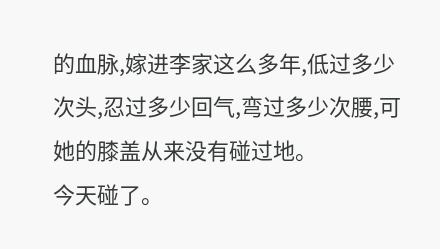的血脉,嫁进李家这么多年,低过多少次头,忍过多少回气,弯过多少次腰,可她的膝盖从来没有碰过地。
今天碰了。